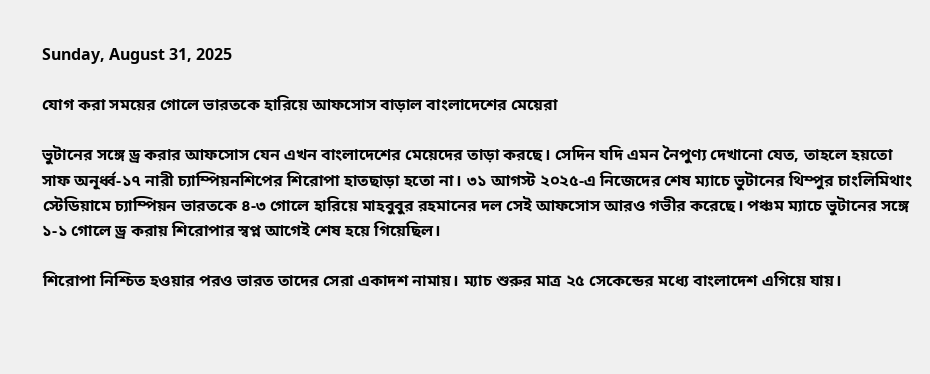Sunday, August 31, 2025

যোগ করা সময়ের গোলে ভারতকে হারিয়ে আফসোস বাড়াল বাংলাদেশের মেয়েরা

ভুটানের সঙ্গে ড্র করার আফসোস যেন এখন বাংলাদেশের মেয়েদের তাড়া করছে। সেদিন যদি এমন নৈপুণ্য দেখানো যেত, তাহলে হয়তো সাফ অনূর্ধ্ব-১৭ নারী চ্যাম্পিয়নশিপের শিরোপা হাতছাড়া হতো না। ৩১ আগস্ট ২০২৫-এ নিজেদের শেষ ম্যাচে ভুটানের থিম্পুর চাংলিমিথাং স্টেডিয়ামে চ্যাম্পিয়ন ভারতকে ৪-৩ গোলে হারিয়ে মাহবুবুর রহমানের দল সেই আফসোস আরও গভীর করেছে। পঞ্চম ম্যাচে ভুটানের সঙ্গে ১-১ গোলে ড্র করায় শিরোপার স্বপ্ন আগেই শেষ হয়ে গিয়েছিল।

শিরোপা নিশ্চিত হওয়ার পরও ভারত তাদের সেরা একাদশ নামায়। ম্যাচ শুরুর মাত্র ২৫ সেকেন্ডের মধ্যে বাংলাদেশ এগিয়ে যায়।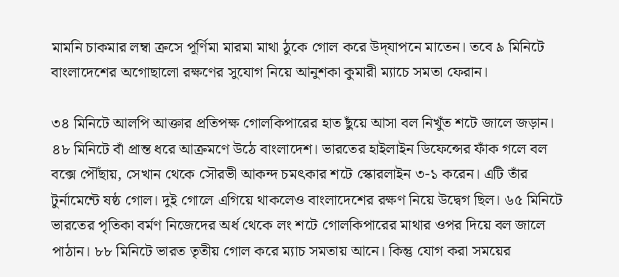মামনি চাকমার লম্বা ক্রসে পূর্ণিমা মারমা মাথা ঠুকে গোল করে উদ্‌যাপনে মাতেন। তবে ৯ মিনিটে বাংলাদেশের অগোছালো রক্ষণের সুযোগ নিয়ে আনুশকা কুমারী ম্যাচে সমতা ফেরান।

৩৪ মিনিটে আলপি আক্তার প্রতিপক্ষ গোলকিপারের হাত ছুঁয়ে আসা বল নিখুঁত শটে জালে জড়ান। ৪৮ মিনিটে বাঁ প্রান্ত ধরে আক্রমণে উঠে বাংলাদেশ। ভারতের হাইলাইন ডিফেন্সের ফাঁক গলে বল বক্সে পৌঁছায়, সেখান থেকে সৌরভী আকন্দ চমৎকার শটে স্কোরলাইন ৩-১ করেন। এটি তাঁর টুর্নামেন্টে ষষ্ঠ গোল। দুই গোলে এগিয়ে থাকলেও বাংলাদেশের রক্ষণ নিয়ে উদ্বেগ ছিল। ৬৫ মিনিটে ভারতের পৃতিকা বর্মণ নিজেদের অর্ধ থেকে লং শটে গোলকিপারের মাথার ওপর দিয়ে বল জালে পাঠান। ৮৮ মিনিটে ভারত তৃতীয় গোল করে ম্যাচ সমতায় আনে। কিন্তু যোগ করা সময়ের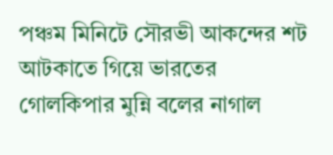পঞ্চম মিনিটে সৌরভী আকন্দের শট আটকাতে গিয়ে ভারতের গোলকিপার মুন্নি বলের নাগাল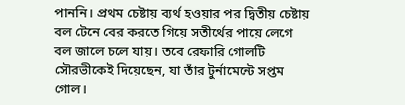পাননি। প্রথম চেষ্টায় ব্যর্থ হওয়ার পর দ্বিতীয় চেষ্টায় বল টেনে বের করতে গিয়ে সতীর্থের পায়ে লেগে বল জালে চলে যায়। তবে রেফারি গোলটি সৌরভীকেই দিয়েছেন, যা তাঁর টুর্নামেন্টে সপ্তম গোল।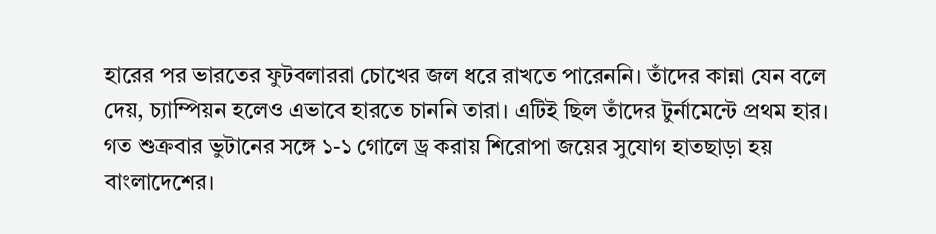হারের পর ভারতের ফুটবলাররা চোখের জল ধরে রাখতে পারেননি। তাঁদের কান্না যেন বলে দেয়, চ্যাম্পিয়ন হলেও এভাবে হারতে চাননি তারা। এটিই ছিল তাঁদের টুর্নামেন্টে প্রথম হার। গত শুক্রবার ভুটানের সঙ্গে ১-১ গোলে ড্র করায় শিরোপা জয়ের সুযোগ হাতছাড়া হয় বাংলাদেশের।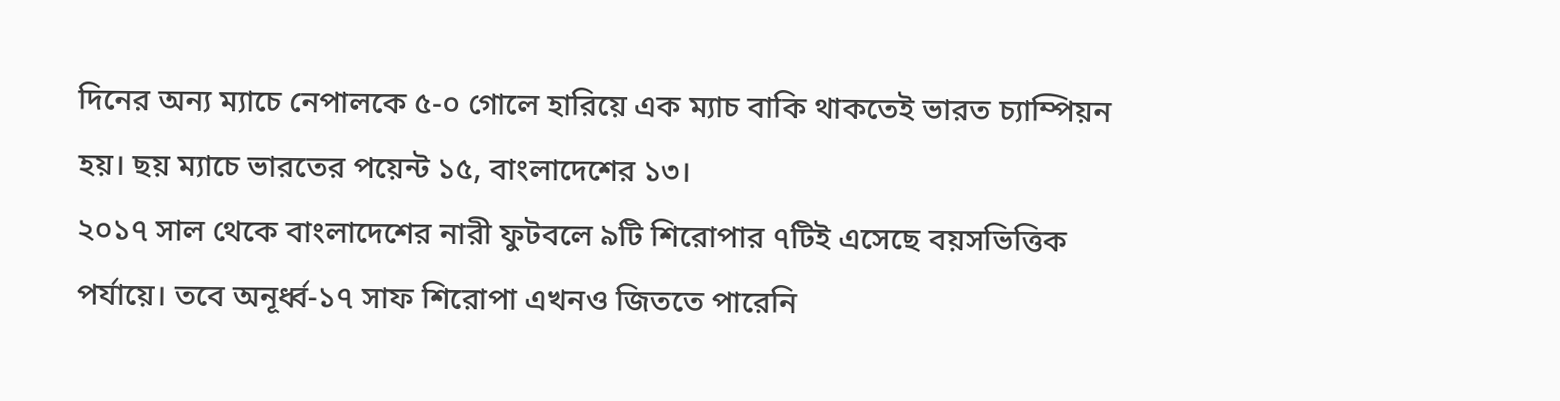দিনের অন্য ম্যাচে নেপালকে ৫-০ গোলে হারিয়ে এক ম্যাচ বাকি থাকতেই ভারত চ্যাম্পিয়ন হয়। ছয় ম্যাচে ভারতের পয়েন্ট ১৫, বাংলাদেশের ১৩।
২০১৭ সাল থেকে বাংলাদেশের নারী ফুটবলে ৯টি শিরোপার ৭টিই এসেছে বয়সভিত্তিক পর্যায়ে। তবে অনূর্ধ্ব-১৭ সাফ শিরোপা এখনও জিততে পারেনি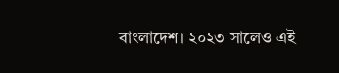বাংলাদেশ। ২০২৩ সালেও এই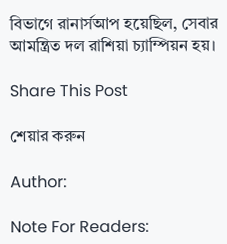বিভাগে রানার্সআপ হয়েছিল, সেবার আমন্ত্রিত দল রাশিয়া চ্যাম্পিয়ন হয়।

Share This Post

শেয়ার করুন

Author:

Note For Readers: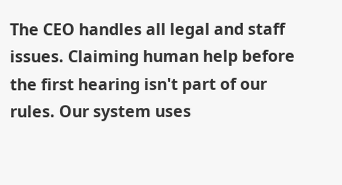The CEO handles all legal and staff issues. Claiming human help before the first hearing isn't part of our rules. Our system uses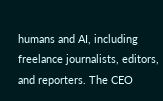humans and AI, including freelance journalists, editors, and reporters. The CEO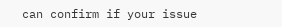can confirm if your issue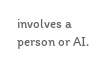involves a person or AI.